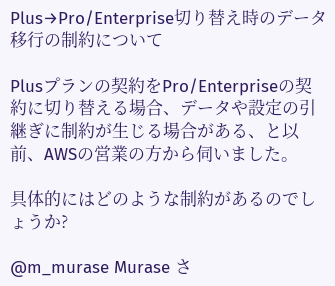Plus→Pro/Enterprise切り替え時のデータ移行の制約について

Plusプランの契約をPro/Enterpriseの契約に切り替える場合、データや設定の引継ぎに制約が生じる場合がある、と以前、AWSの営業の方から伺いました。

具体的にはどのような制約があるのでしょうか?

@m_murase Murase さ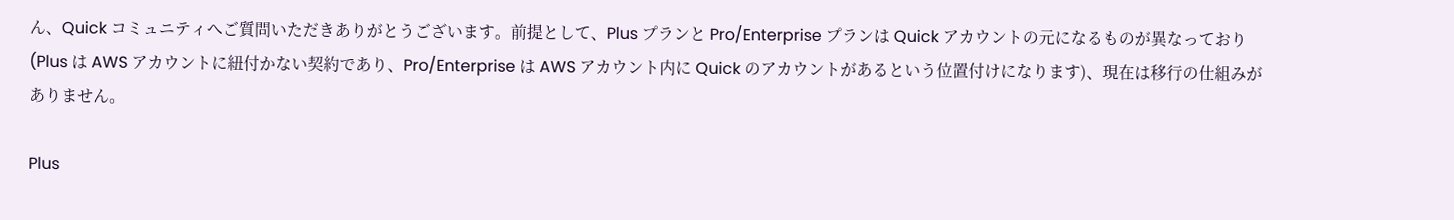ん、Quick コミュニティへご質問いただきありがとうございます。前提として、Plus プランと Pro/Enterprise プランは Quick アカウントの元になるものが異なっており(Plus は AWS アカウントに紐付かない契約であり、Pro/Enterprise は AWS アカウント内に Quick のアカウントがあるという位置付けになります)、現在は移行の仕組みがありません。

Plus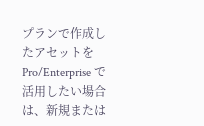プランで作成したアセットを Pro/Enterprise で活用したい場合は、新規または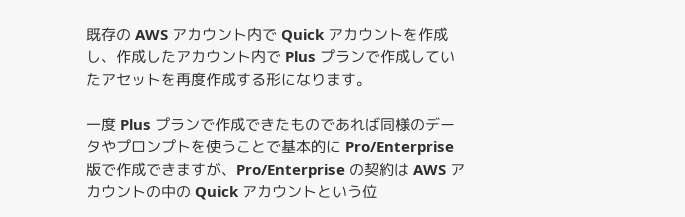既存の AWS アカウント内で Quick アカウントを作成し、作成したアカウント内で Plus プランで作成していたアセットを再度作成する形になります。

一度 Plus プランで作成できたものであれば同様のデータやプロンプトを使うことで基本的に Pro/Enterprise 版で作成できますが、Pro/Enterprise の契約は AWS アカウントの中の Quick アカウントという位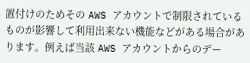置付けのためその AWS アカウントで制限されているものが影響して利用出来ない機能などがある場合があります。例えば当該 AWS アカウントからのデー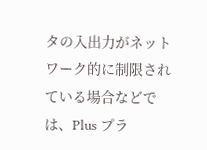タの入出力がネットワーク的に制限されている場合などでは、Plus プラ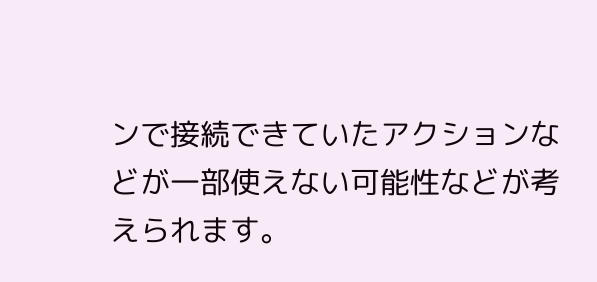ンで接続できていたアクションなどが一部使えない可能性などが考えられます。